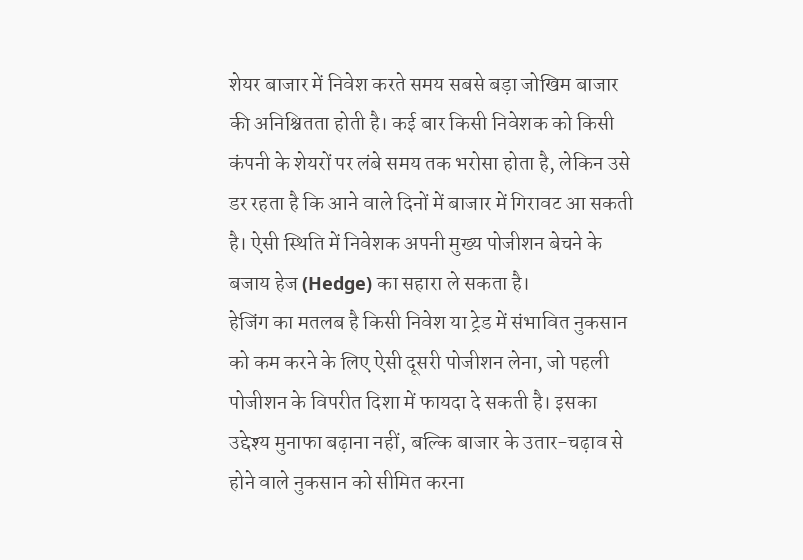शेयर बाजार में निवेश करते समय सबसे बड़ा जोखिम बाजार की अनिश्चितता होती है। कई बार किसी निवेशक को किसी कंपनी के शेयरों पर लंबे समय तक भरोसा होता है, लेकिन उसे डर रहता है कि आने वाले दिनों में बाजार में गिरावट आ सकती है। ऐसी स्थिति में निवेशक अपनी मुख्य पोजीशन बेचने के बजाय हेज (Hedge) का सहारा ले सकता है।
हेजिंग का मतलब है किसी निवेश या ट्रेड में संभावित नुकसान को कम करने के लिए ऐसी दूसरी पोजीशन लेना, जो पहली पोजीशन के विपरीत दिशा में फायदा दे सकती है। इसका उद्देश्य मुनाफा बढ़ाना नहीं, बल्कि बाजार के उतार-चढ़ाव से होने वाले नुकसान को सीमित करना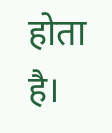होता है।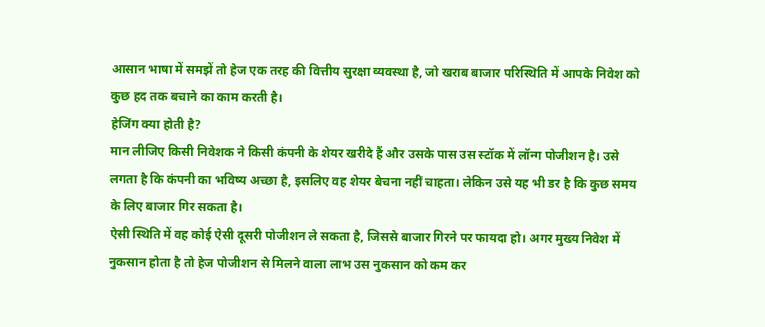आसान भाषा में समझें तो हेज एक तरह की वित्तीय सुरक्षा व्यवस्था है, जो खराब बाजार परिस्थिति में आपके निवेश को कुछ हद तक बचाने का काम करती है।
हेजिंग क्या होती है?
मान लीजिए किसी निवेशक ने किसी कंपनी के शेयर खरीदे हैं और उसके पास उस स्टॉक में लॉन्ग पोजीशन है। उसे लगता है कि कंपनी का भविष्य अच्छा है, इसलिए वह शेयर बेचना नहीं चाहता। लेकिन उसे यह भी डर है कि कुछ समय के लिए बाजार गिर सकता है।
ऐसी स्थिति में वह कोई ऐसी दूसरी पोजीशन ले सकता है, जिससे बाजार गिरने पर फायदा हो। अगर मुख्य निवेश में नुकसान होता है तो हेज पोजीशन से मिलने वाला लाभ उस नुकसान को कम कर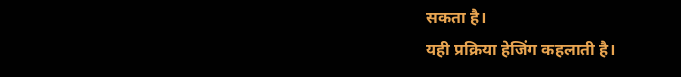सकता है।
यही प्रक्रिया हेजिंग कहलाती है।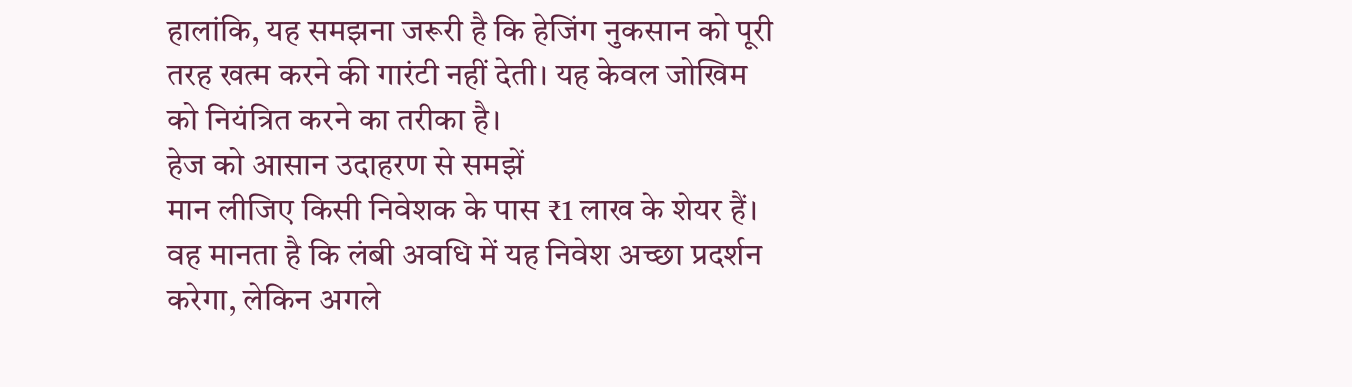हालांकि, यह समझना जरूरी है कि हेजिंग नुकसान को पूरी तरह खत्म करने की गारंटी नहीं देती। यह केवल जोखिम को नियंत्रित करने का तरीका है।
हेज को आसान उदाहरण से समझें
मान लीजिए किसी निवेशक के पास ₹1 लाख के शेयर हैं। वह मानता है कि लंबी अवधि में यह निवेश अच्छा प्रदर्शन करेगा, लेकिन अगले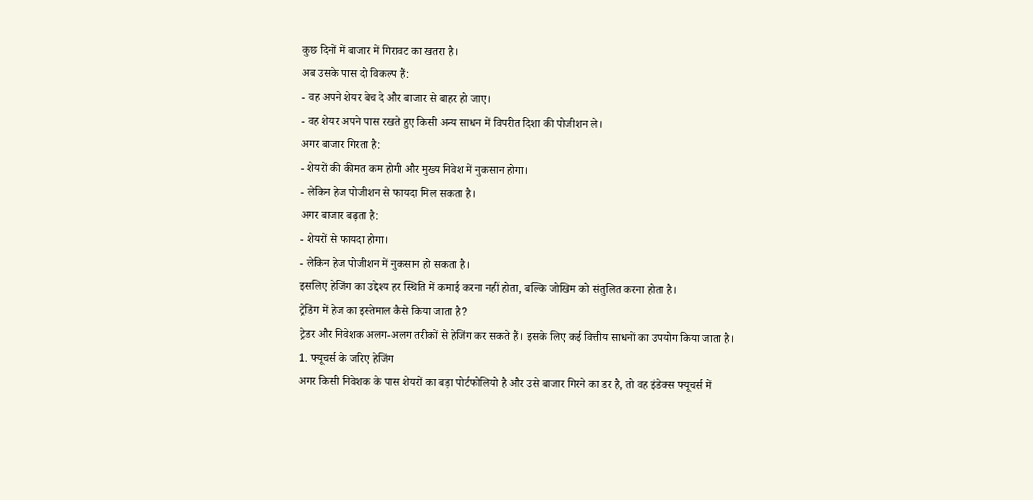कुछ दिनों में बाजार में गिरावट का खतरा है।
अब उसके पास दो विकल्प हैं:
- वह अपने शेयर बेच दे और बाजार से बाहर हो जाए।
- वह शेयर अपने पास रखते हुए किसी अन्य साधन में विपरीत दिशा की पोजीशन ले।
अगर बाजार गिरता है:
- शेयरों की कीमत कम होगी और मुख्य निवेश में नुकसान होगा।
- लेकिन हेज पोजीशन से फायदा मिल सकता है।
अगर बाजार बढ़ता है:
- शेयरों से फायदा होगा।
- लेकिन हेज पोजीशन में नुकसान हो सकता है।
इसलिए हेजिंग का उद्देश्य हर स्थिति में कमाई करना नहीं होता, बल्कि जोखिम को संतुलित करना होता है।
ट्रेडिंग में हेज का इस्तेमाल कैसे किया जाता है?
ट्रेडर और निवेशक अलग-अलग तरीकों से हेजिंग कर सकते हैं। इसके लिए कई वित्तीय साधनों का उपयोग किया जाता है।
1. फ्यूचर्स के जरिए हेजिंग
अगर किसी निवेशक के पास शेयरों का बड़ा पोर्टफोलियो है और उसे बाजार गिरने का डर है, तो वह इंडेक्स फ्यूचर्स में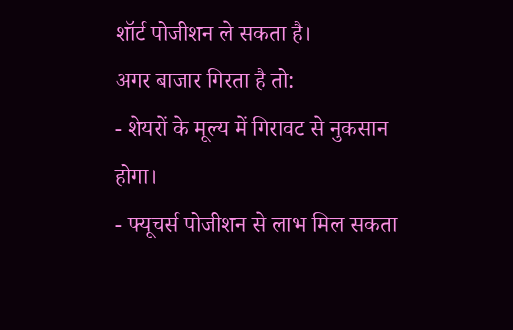शॉर्ट पोजीशन ले सकता है।
अगर बाजार गिरता है तो:
- शेयरों के मूल्य में गिरावट से नुकसान होगा।
- फ्यूचर्स पोजीशन से लाभ मिल सकता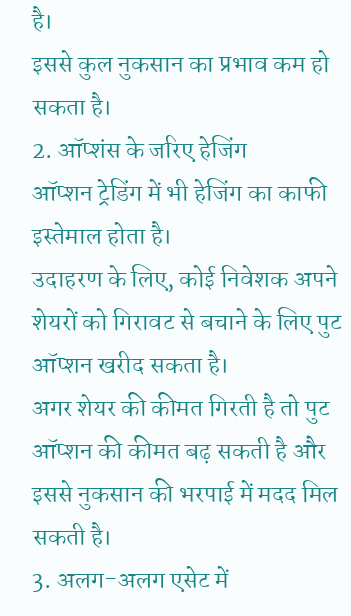है।
इससे कुल नुकसान का प्रभाव कम हो सकता है।
2. ऑप्शंस के जरिए हेजिंग
ऑप्शन ट्रेडिंग में भी हेजिंग का काफी इस्तेमाल होता है।
उदाहरण के लिए, कोई निवेशक अपने शेयरों को गिरावट से बचाने के लिए पुट ऑप्शन खरीद सकता है।
अगर शेयर की कीमत गिरती है तो पुट ऑप्शन की कीमत बढ़ सकती है और इससे नुकसान की भरपाई में मदद मिल सकती है।
3. अलग-अलग एसेट में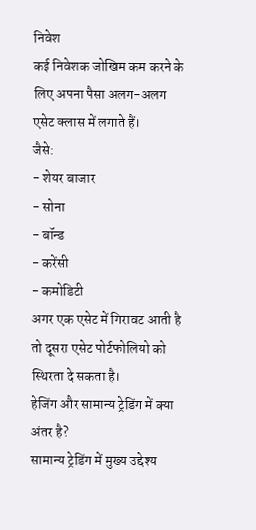निवेश
कई निवेशक जोखिम कम करने के लिए अपना पैसा अलग-अलग एसेट क्लास में लगाते हैं।
जैसे:
- शेयर बाजार
- सोना
- बॉन्ड
- करेंसी
- कमोडिटी
अगर एक एसेट में गिरावट आती है तो दूसरा एसेट पोर्टफोलियो को स्थिरता दे सकता है।
हेजिंग और सामान्य ट्रेडिंग में क्या अंतर है?
सामान्य ट्रेडिंग में मुख्य उद्देश्य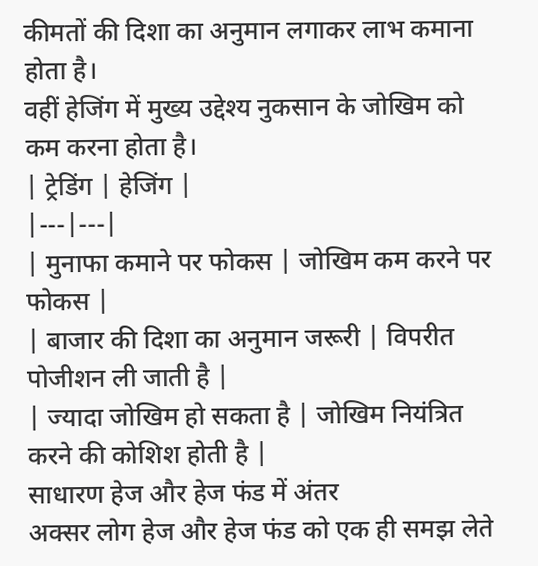कीमतों की दिशा का अनुमान लगाकर लाभ कमाना होता है।
वहीं हेजिंग में मुख्य उद्देश्य नुकसान के जोखिम को कम करना होता है।
| ट्रेडिंग | हेजिंग |
|---|---|
| मुनाफा कमाने पर फोकस | जोखिम कम करने पर फोकस |
| बाजार की दिशा का अनुमान जरूरी | विपरीत पोजीशन ली जाती है |
| ज्यादा जोखिम हो सकता है | जोखिम नियंत्रित करने की कोशिश होती है |
साधारण हेज और हेज फंड में अंतर
अक्सर लोग हेज और हेज फंड को एक ही समझ लेते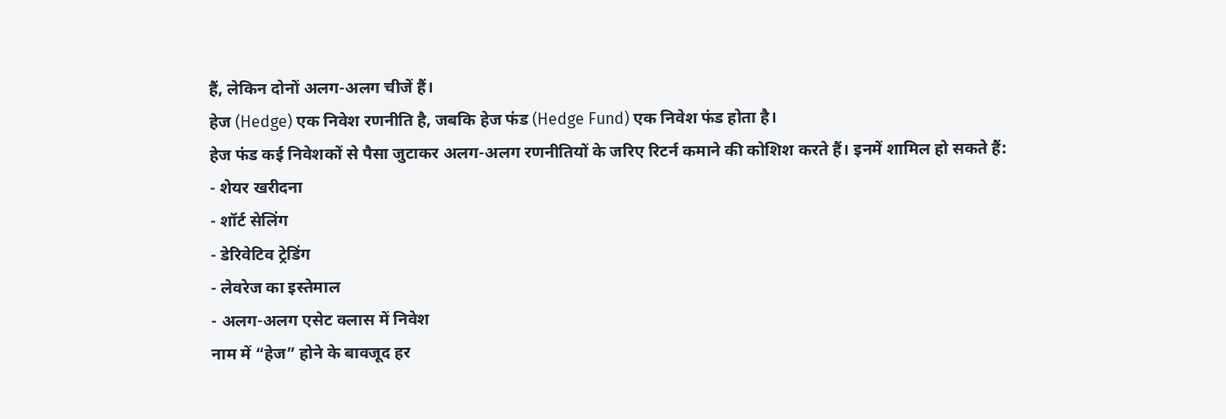हैं, लेकिन दोनों अलग-अलग चीजें हैं।
हेज (Hedge) एक निवेश रणनीति है, जबकि हेज फंड (Hedge Fund) एक निवेश फंड होता है।
हेज फंड कई निवेशकों से पैसा जुटाकर अलग-अलग रणनीतियों के जरिए रिटर्न कमाने की कोशिश करते हैं। इनमें शामिल हो सकते हैं:
- शेयर खरीदना
- शॉर्ट सेलिंग
- डेरिवेटिव ट्रेडिंग
- लेवरेज का इस्तेमाल
- अलग-अलग एसेट क्लास में निवेश
नाम में “हेज” होने के बावजूद हर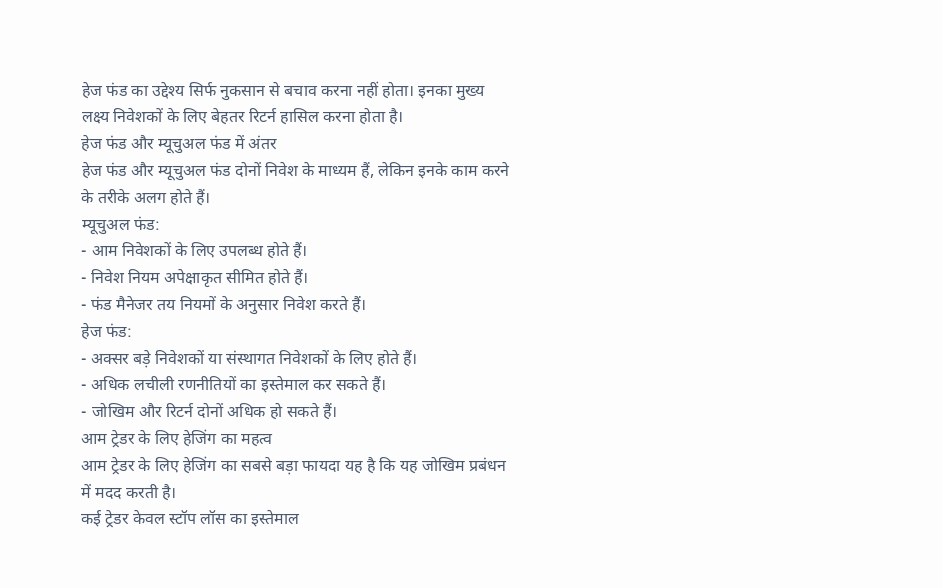हेज फंड का उद्देश्य सिर्फ नुकसान से बचाव करना नहीं होता। इनका मुख्य लक्ष्य निवेशकों के लिए बेहतर रिटर्न हासिल करना होता है।
हेज फंड और म्यूचुअल फंड में अंतर
हेज फंड और म्यूचुअल फंड दोनों निवेश के माध्यम हैं, लेकिन इनके काम करने के तरीके अलग होते हैं।
म्यूचुअल फंड:
- आम निवेशकों के लिए उपलब्ध होते हैं।
- निवेश नियम अपेक्षाकृत सीमित होते हैं।
- फंड मैनेजर तय नियमों के अनुसार निवेश करते हैं।
हेज फंड:
- अक्सर बड़े निवेशकों या संस्थागत निवेशकों के लिए होते हैं।
- अधिक लचीली रणनीतियों का इस्तेमाल कर सकते हैं।
- जोखिम और रिटर्न दोनों अधिक हो सकते हैं।
आम ट्रेडर के लिए हेजिंग का महत्व
आम ट्रेडर के लिए हेजिंग का सबसे बड़ा फायदा यह है कि यह जोखिम प्रबंधन में मदद करती है।
कई ट्रेडर केवल स्टॉप लॉस का इस्तेमाल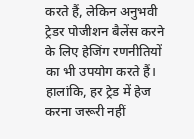करते हैं, लेकिन अनुभवी ट्रेडर पोजीशन बैलेंस करने के लिए हेजिंग रणनीतियों का भी उपयोग करते हैं।
हालांकि, हर ट्रेड में हेज करना जरूरी नहीं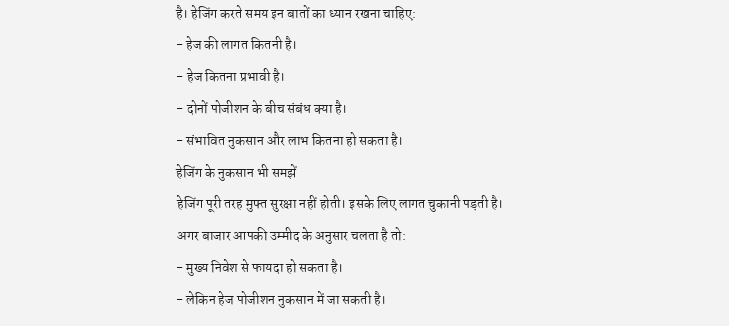है। हेजिंग करते समय इन बातों का ध्यान रखना चाहिए:
- हेज की लागत कितनी है।
- हेज कितना प्रभावी है।
- दोनों पोजीशन के बीच संबंध क्या है।
- संभावित नुकसान और लाभ कितना हो सकता है।
हेजिंग के नुकसान भी समझें
हेजिंग पूरी तरह मुफ्त सुरक्षा नहीं होती। इसके लिए लागत चुकानी पड़ती है।
अगर बाजार आपकी उम्मीद के अनुसार चलता है तो:
- मुख्य निवेश से फायदा हो सकता है।
- लेकिन हेज पोजीशन नुकसान में जा सकती है।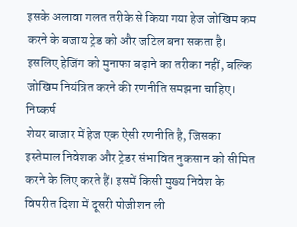इसके अलावा गलत तरीके से किया गया हेज जोखिम कम करने के बजाय ट्रेड को और जटिल बना सकता है।
इसलिए हेजिंग को मुनाफा बढ़ाने का तरीका नहीं, बल्कि जोखिम नियंत्रित करने की रणनीति समझना चाहिए।
निष्कर्ष
शेयर बाजार में हेज एक ऐसी रणनीति है, जिसका इस्तेमाल निवेशक और ट्रेडर संभावित नुकसान को सीमित करने के लिए करते हैं। इसमें किसी मुख्य निवेश के विपरीत दिशा में दूसरी पोजीशन ली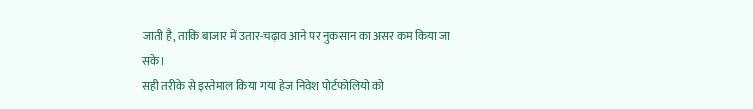जाती है, ताकि बाजार में उतार-चढ़ाव आने पर नुकसान का असर कम किया जा सके।
सही तरीके से इस्तेमाल किया गया हेज निवेश पोर्टफोलियो को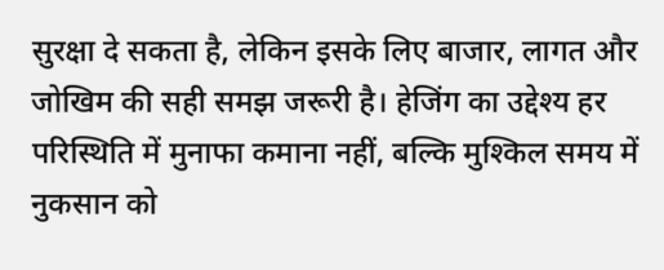सुरक्षा दे सकता है, लेकिन इसके लिए बाजार, लागत और जोखिम की सही समझ जरूरी है। हेजिंग का उद्देश्य हर परिस्थिति में मुनाफा कमाना नहीं, बल्कि मुश्किल समय में नुकसान को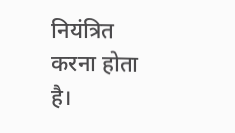नियंत्रित करना होता है।